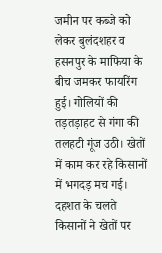जमीन पर कब्जे को लेकर बुलंदशहर व हसनपुर के माफिया के बीच जमकर फायरिंग हुई। गोलियों की तड़तड़ाहट से गंगा की तलहटी गूंज उठी। खेतों में काम कर रहे किसानों में भगदड़ मच गई। दहशत के चलते किसानों ने खेतों पर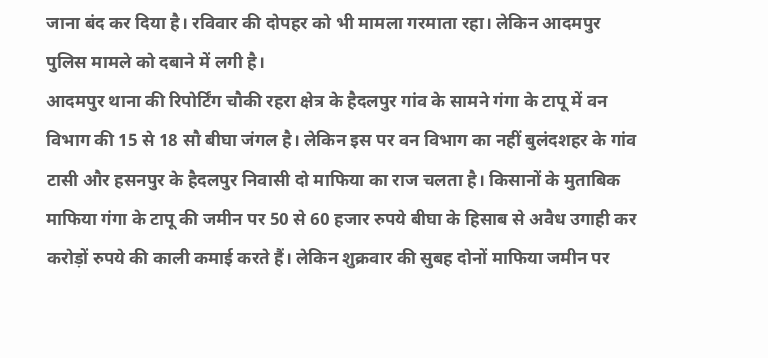जाना बंद कर दिया है। रविवार की दोपहर को भी मामला गरमाता रहा। लेकिन आदमपुर पुलिस मामले को दबाने में लगी है।
आदमपुर थाना की रिपोर्टिंग चौकी रहरा क्षेत्र के हैदलपुर गांव के सामने गंगा के टापू में वन विभाग की 15 से 18 सौ बीघा जंगल है। लेकिन इस पर वन विभाग का नहीं बुलंदशहर के गांव टासी और हसनपुर के हैदलपुर निवासी दो माफिया का राज चलता है। किसानों के मुताबिक माफिया गंगा के टापू की जमीन पर 50 से 60 हजार रुपये बीघा के हिसाब से अवैध उगाही कर करोड़ों रुपये की काली कमाई करते हैं। लेकिन शुक्रवार की सुबह दोनों माफिया जमीन पर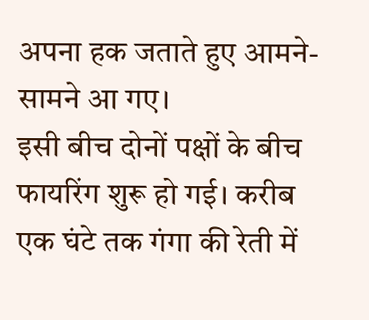अपना हक जताते हुए आमने-सामने आ गए।
इसी बीच दोनों पक्षों के बीच फायरिंग शुरू हो गई। करीब एक घंटे तक गंगा की रेती में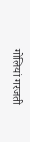गोलियां गरजती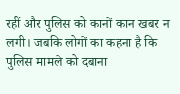रहीं और पुलिस को कानों कान खबर न लगी। जबकि लोगों का कहना है कि पुलिस मामले को दबाना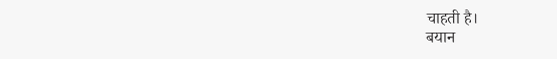चाहती है।
बयान